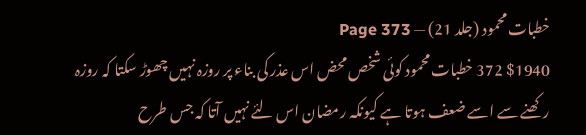خطبات محمود (جلد 21) — Page 373
$1940 372 خطبات محمود کوئی شخص محض اس عذر کی بناء پر روزہ نہیں چھوڑ سکتا کہ روزہ رکھنے سے اسے ضعف ہوتا ہے کیونکہ رمضان اس لئے نہیں آتا کہ جس طرح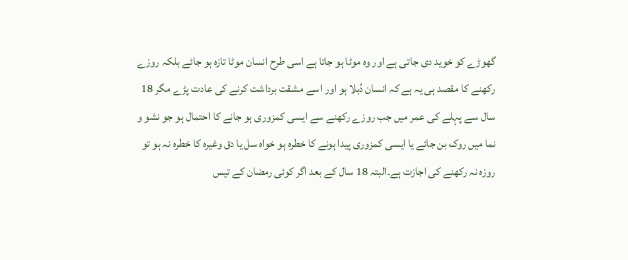گھوڑے کو خوید دی جاتی ہے اور وہ موٹا ہو جاتا ہے اسی طرح انسان موٹا تازہ ہو جائے بلکہ روزے رکھنے کا مقصد ہی یہ ہے کہ انسان دُبلا ہو اور اسے مشقت برداشت کرنے کی عادت پڑے مگر 18 سال سے پہلے کی عمر میں جب روزے رکھنے سے ایسی کمزوری ہو جانے کا احتمال ہو جو نشو و نما میں روک بن جائے یا ایسی کمزوری پیدا ہونے کا خطرہ ہو خواہ سل یا دق وغیرہ کا خطرہ نہ ہو تو روزہ نہ رکھنے کی اجازت ہے۔البتہ 18 سال کے بعد اگر کوئی رمضان کے تیس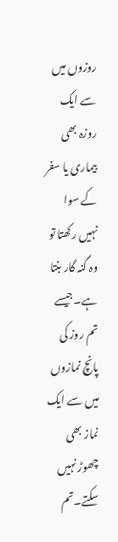روزوں میں سے ایک روزہ بھی بیماری یا سفر کے سوا نہیں رکھتا تو وہ گنہ گار بنتا ہے۔جیسے تم روز کی پانچ نمازوں میں سے ایک نماز بھی چھوڑ نہیں سکتے۔تم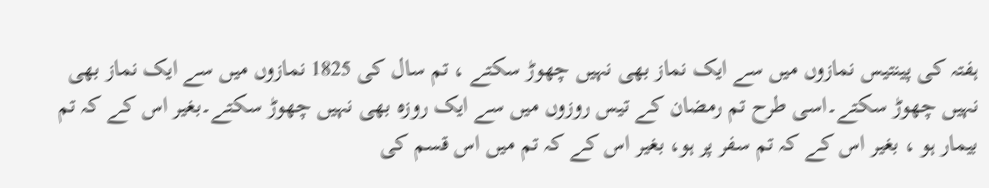ہفتہ کی پینتیس نمازوں میں سے ایک نماز بھی نہیں چھوڑ سکتے ، تم سال کی 1825 نمازوں میں سے ایک نماز بھی نہیں چھوڑ سکتے۔اسی طرح تم رمضان کے تیس روزوں میں سے ایک روزہ بھی نہیں چھوڑ سکتے۔بغیر اس کے کہ تم بیمار ہو ، بغیر اس کے کہ تم سفر پر ہو، بغیر اس کے کہ تم میں اس قسم کی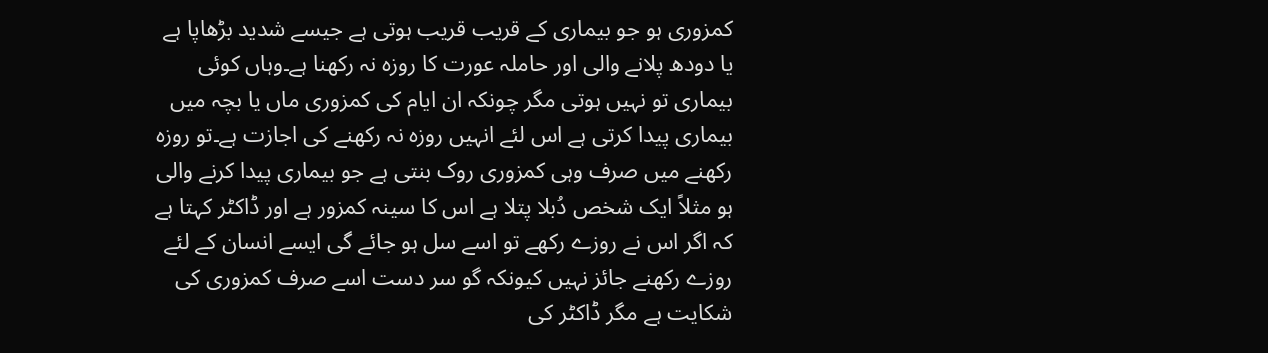کمزوری ہو جو بیماری کے قریب قریب ہوتی ہے جیسے شدید بڑھاپا ہے یا دودھ پلانے والی اور حاملہ عورت کا روزہ نہ رکھنا ہے۔وہاں کوئی بیماری تو نہیں ہوتی مگر چونکہ ان ایام کی کمزوری ماں یا بچہ میں بیماری پیدا کرتی ہے اس لئے انہیں روزہ نہ رکھنے کی اجازت ہے۔تو روزہ رکھنے میں صرف وہی کمزوری روک بنتی ہے جو بیماری پیدا کرنے والی ہو مثلاً ایک شخص دُبلا پتلا ہے اس کا سینہ کمزور ہے اور ڈاکٹر کہتا ہے کہ اگر اس نے روزے رکھے تو اسے سل ہو جائے گی ایسے انسان کے لئے روزے رکھنے جائز نہیں کیونکہ گو سر دست اسے صرف کمزوری کی شکایت ہے مگر ڈاکٹر کی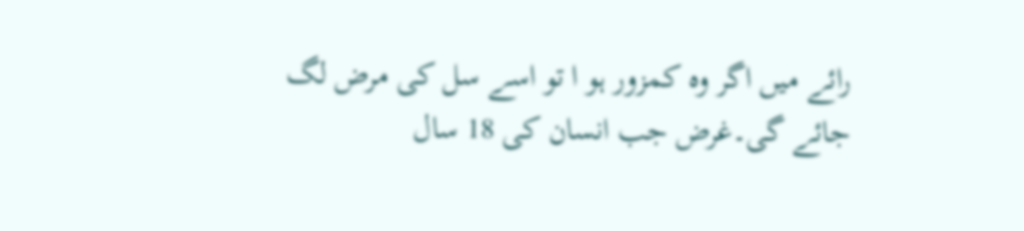رائے میں اگر وہ کمزور ہو ا تو اسے سل کی مرض لگ جائے گی۔غرض جب انسان کی 18 سال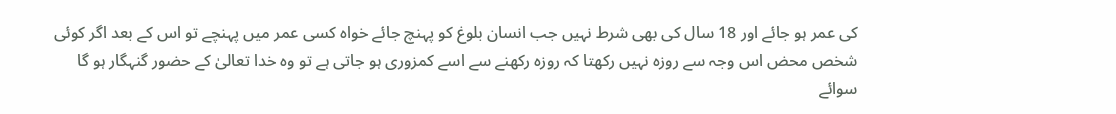کی عمر ہو جائے اور 18 سال کی بھی شرط نہیں جب انسان بلوغ کو پہنچ جائے خواہ کسی عمر میں پہنچے تو اس کے بعد اگر کوئی شخص محض اس وجہ سے روزہ نہیں رکھتا کہ روزہ رکھنے سے اسے کمزوری ہو جاتی ہے تو وہ خدا تعالیٰ کے حضور گنہگار ہو گا سوائے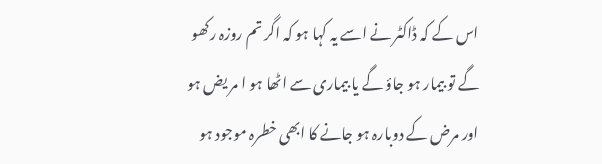اس کے کہ ڈاکٹر نے اسے یہ کہا ہو کہ اگر تم روزہ رکھو گے تو بیمار ہو جاؤ گے یا بیماری سے اٹھا ہو ا مر یض ہو اور مرض کے دوبارہ ہو جانے کا ابھی خطرہ موجود ہو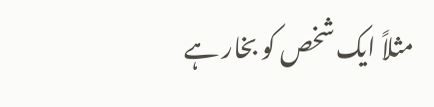مثلاً ایک شخص کو بخار ہے